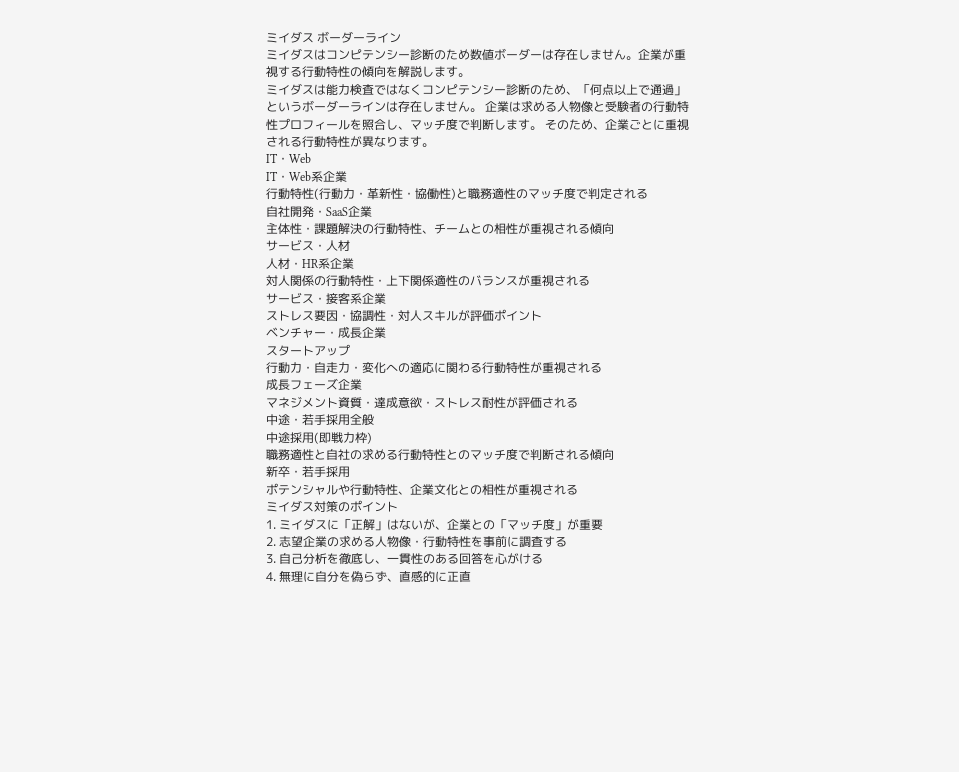ミイダス ボーダーライン
ミイダスはコンピテンシー診断のため数値ボーダーは存在しません。企業が重視する行動特性の傾向を解説します。
ミイダスは能力検査ではなくコンピテンシー診断のため、「何点以上で通過」というボーダーラインは存在しません。 企業は求める人物像と受験者の行動特性プロフィールを照合し、マッチ度で判断します。 そのため、企業ごとに重視される行動特性が異なります。
IT・Web
IT・Web系企業
行動特性(行動力・革新性・協働性)と職務適性のマッチ度で判定される
自社開発・SaaS企業
主体性・課題解決の行動特性、チームとの相性が重視される傾向
サービス・人材
人材・HR系企業
対人関係の行動特性・上下関係適性のバランスが重視される
サービス・接客系企業
ストレス要因・協調性・対人スキルが評価ポイント
ベンチャー・成長企業
スタートアップ
行動力・自走力・変化への適応に関わる行動特性が重視される
成長フェーズ企業
マネジメント資質・達成意欲・ストレス耐性が評価される
中途・若手採用全般
中途採用(即戦力枠)
職務適性と自社の求める行動特性とのマッチ度で判断される傾向
新卒・若手採用
ポテンシャルや行動特性、企業文化との相性が重視される
ミイダス対策のポイント
1. ミイダスに「正解」はないが、企業との「マッチ度」が重要
2. 志望企業の求める人物像・行動特性を事前に調査する
3. 自己分析を徹底し、一貫性のある回答を心がける
4. 無理に自分を偽らず、直感的に正直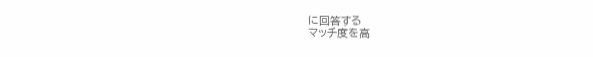に回答する
マッチ度を高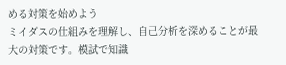める対策を始めよう
ミイダスの仕組みを理解し、自己分析を深めることが最大の対策です。模試で知識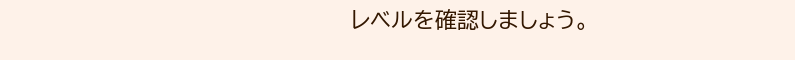レベルを確認しましょう。